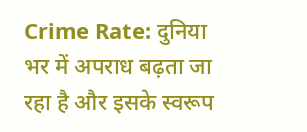Crime Rate: दुनिया भर में अपराध बढ़ता जा रहा है और इसके स्वरूप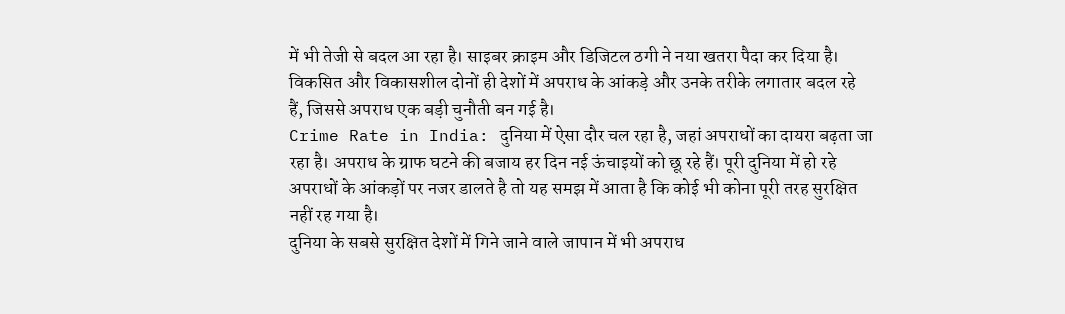में भी तेजी से बदल आ रहा है। साइबर क्राइम और डिजिटल ठगी ने नया खतरा पैदा कर दिया है। विकसित और विकासशील दोनों ही देशों में अपराध के आंकड़े और उनके तरीके लगातार बदल रहे हैं, जिससे अपराध एक बड़ी चुनौती बन गई है।
Crime Rate in India: दुनिया में ऐसा दौर चल रहा है, जहां अपराधों का दायरा बढ़ता जा रहा है। अपराध के ग्राफ घटने की बजाय हर दिन नई ऊंचाइयों को छू रहे हैं। पूरी दुनिया में हो रहे अपराधों के आंकड़ों पर नजर डालते है तो यह समझ में आता है कि कोई भी कोना पूरी तरह सुरक्षित नहीं रह गया है।
दुनिया के सबसे सुरक्षित देशों में गिने जाने वाले जापान में भी अपराध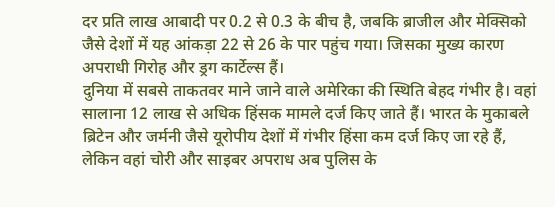दर प्रति लाख आबादी पर 0.2 से 0.3 के बीच है, जबकि ब्राजील और मेक्सिको जैसे देशों में यह आंकड़ा 22 से 26 के पार पहुंच गया। जिसका मुख्य कारण अपराधी गिरोह और ड्रग कार्टेल्स हैं।
दुनिया में सबसे ताकतवर माने जाने वाले अमेरिका की स्थिति बेहद गंभीर है। वहां सालाना 12 लाख से अधिक हिंसक मामले दर्ज किए जाते हैं। भारत के मुकाबले ब्रिटेन और जर्मनी जैसे यूरोपीय देशों में गंभीर हिंसा कम दर्ज किए जा रहे हैं, लेकिन वहां चोरी और साइबर अपराध अब पुलिस के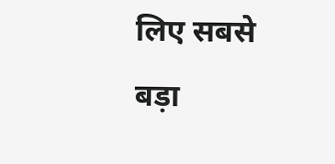लिए सबसे बड़ा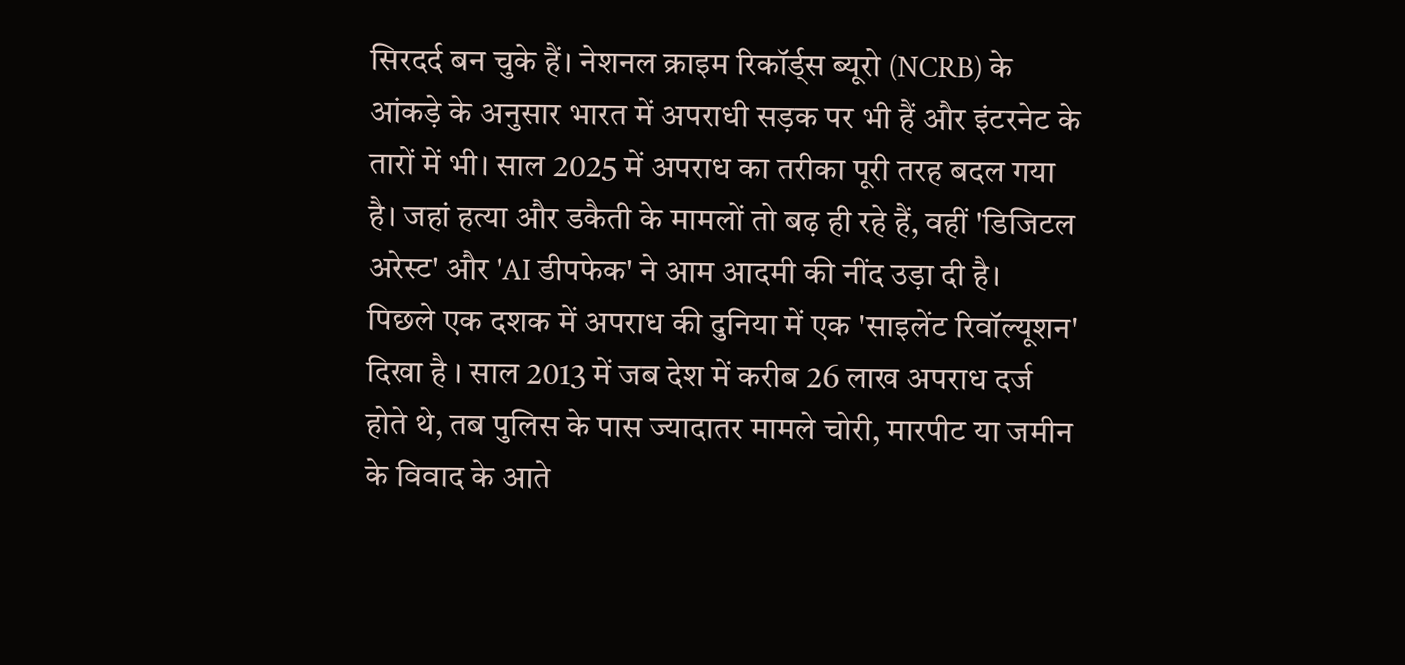सिरदर्द बन चुके हैं। नेशनल क्राइम रिकॉर्ड्स ब्यूरो (NCRB) के आंकड़े के अनुसार भारत में अपराधी सड़क पर भी हैं और इंटरनेट के तारों में भी। साल 2025 में अपराध का तरीका पूरी तरह बदल गया है। जहां हत्या और डकैती के मामलों तो बढ़ ही रहे हैं, वहीं 'डिजिटल अरेस्ट' और 'AI डीपफेक' ने आम आदमी की नींद उड़ा दी है।
पिछले एक दशक में अपराध की दुनिया में एक 'साइलेंट रिवॉल्यूशन' दिखा है । साल 2013 में जब देश में करीब 26 लाख अपराध दर्ज होते थे, तब पुलिस के पास ज्यादातर मामले चोरी, मारपीट या जमीन के विवाद के आते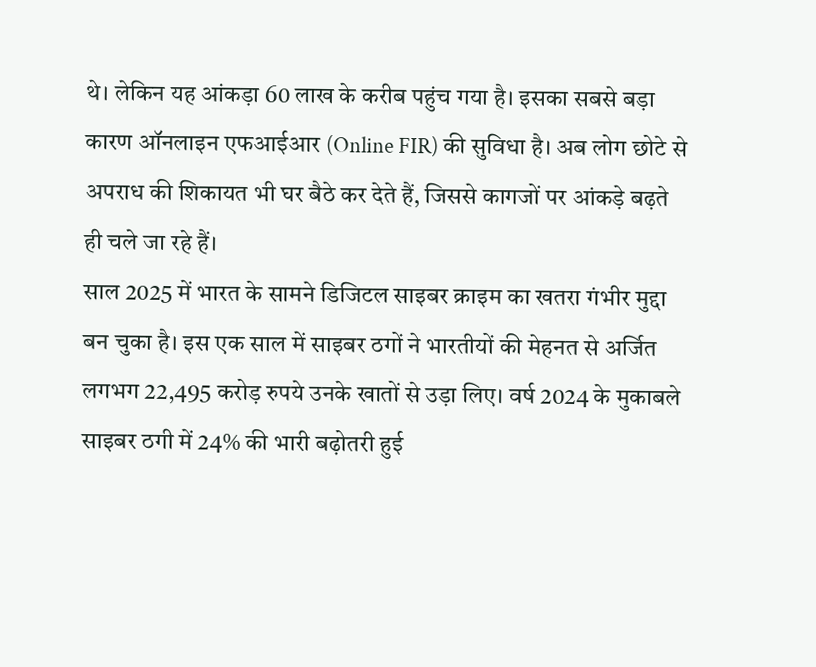थे। लेकिन यह आंकड़ा 60 लाख के करीब पहुंच गया है। इसका सबसे बड़ा कारण ऑनलाइन एफआईआर (Online FIR) की सुविधा है। अब लोग छोटे से अपराध की शिकायत भी घर बैठे कर देते हैं, जिससे कागजों पर आंकड़े बढ़ते ही चले जा रहे हैं।
साल 2025 में भारत के सामने डिजिटल साइबर क्राइम का खतरा गंभीर मुद्दा बन चुका है। इस एक साल में साइबर ठगों ने भारतीयों की मेहनत से अर्जित लगभग 22,495 करोड़ रुपये उनके खातों से उड़ा लिए। वर्ष 2024 के मुकाबले साइबर ठगी में 24% की भारी बढ़ोतरी हुई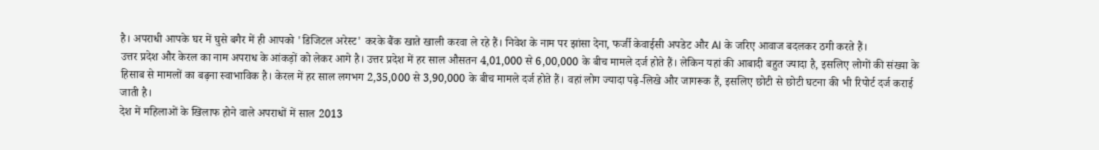है। अपराधी आपके घर में घुसे बगैर में ही आपको 'डिजिटल अरेस्ट' करके बैंक खाते खाली करवा ले रहे हैं। निवेश के नाम पर झांसा देना, फर्जी केवाईसी अपडेट और AI के जरिए आवाज बदलकर ठगी करते हैं।
उत्तर प्रदेश और केरल का नाम अपराध के आंकड़ों को लेकर आगे है। उत्तर प्रदेश में हर साल औसतन 4,01,000 से 6,00,000 के बीच मामले दर्ज होते हैं। लेकिन यहां की आबादी बहुत ज्यादा है, इसलिए लोगों की संख्या के हिसाब से मामलों का बढ़ना स्वाभाविक है। केरल में हर साल लगभग 2,35,000 से 3,90,000 के बीच मामले दर्ज होते हैं। वहां लोग ज्यादा पढ़े-लिखे और जागरूक हैं, इसलिए छोटी से छोटी घटना की भी रिपोर्ट दर्ज कराई जाती है।
देश में महिलाओं के खिलाफ होने वाले अपराधों में साल 2013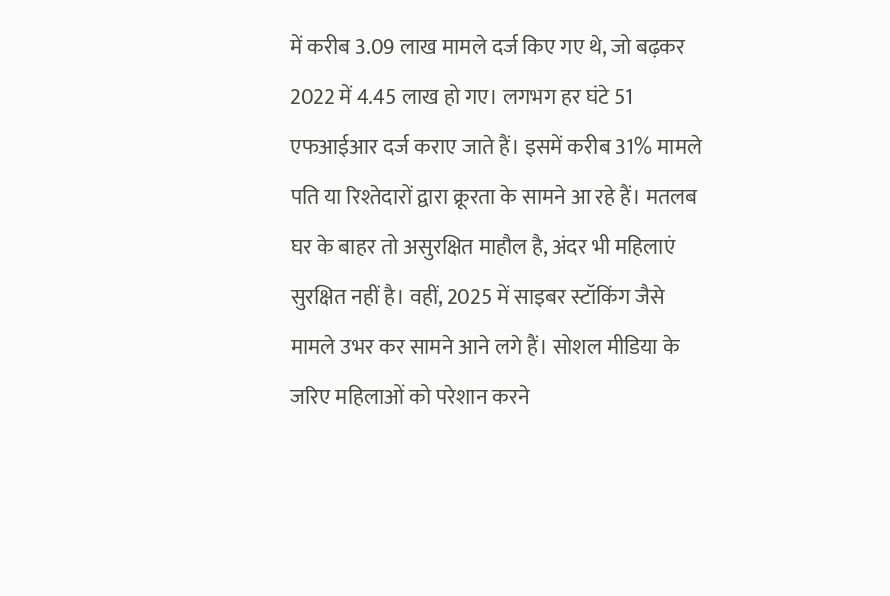में करीब 3.09 लाख मामले दर्ज किए गए थे, जो बढ़कर 2022 में 4.45 लाख हो गए। लगभग हर घंटे 51 एफआईआर दर्ज कराए जाते हैं। इसमें करीब 31% मामले पति या रिश्तेदारों द्वारा क्रूरता के सामने आ रहे हैं। मतलब घर के बाहर तो असुरक्षित माहौल है, अंदर भी महिलाएं सुरक्षित नहीं है। वहीं, 2025 में साइबर स्टॉकिंग जैसे मामले उभर कर सामने आने लगे हैं। सोशल मीडिया के जरिए महिलाओं को परेशान करने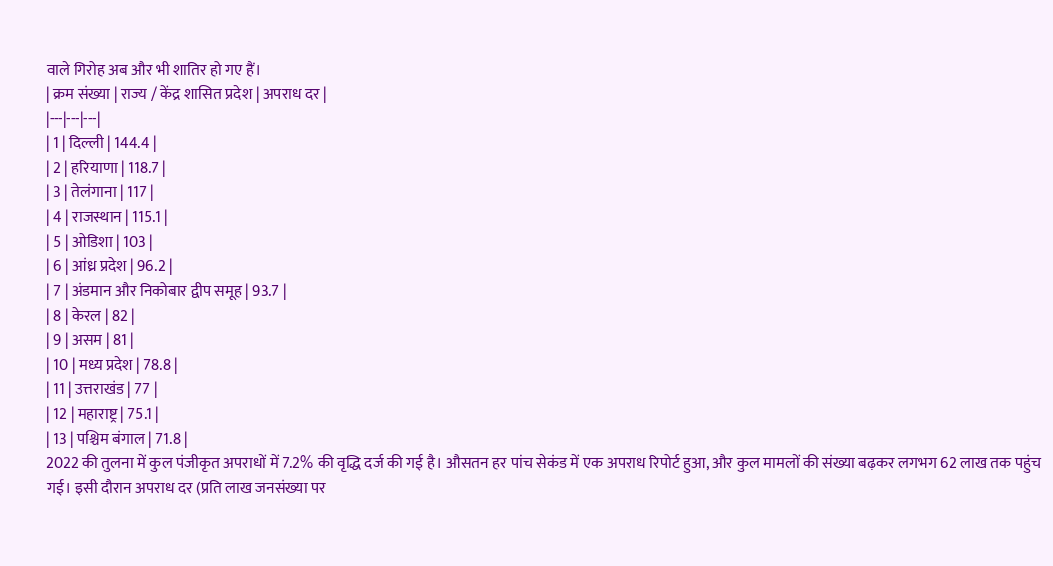वाले गिरोह अब और भी शातिर हो गए हैं।
| क्रम संख्या | राज्य / केंद्र शासित प्रदेश | अपराध दर |
|---|---|---|
| 1 | दिल्ली | 144.4 |
| 2 | हरियाणा | 118.7 |
| 3 | तेलंगाना | 117 |
| 4 | राजस्थान | 115.1 |
| 5 | ओडिशा | 103 |
| 6 | आंध्र प्रदेश | 96.2 |
| 7 | अंडमान और निकोबार द्वीप समूह | 93.7 |
| 8 | केरल | 82 |
| 9 | असम | 81 |
| 10 | मध्य प्रदेश | 78.8 |
| 11 | उत्तराखंड | 77 |
| 12 | महाराष्ट्र | 75.1 |
| 13 | पश्चिम बंगाल | 71.8 |
2022 की तुलना में कुल पंजीकृत अपराधों में 7.2% की वृद्धि दर्ज की गई है। औसतन हर पांच सेकंड में एक अपराध रिपोर्ट हुआ, और कुल मामलों की संख्या बढ़कर लगभग 62 लाख तक पहुंच गई। इसी दौरान अपराध दर (प्रति लाख जनसंख्या पर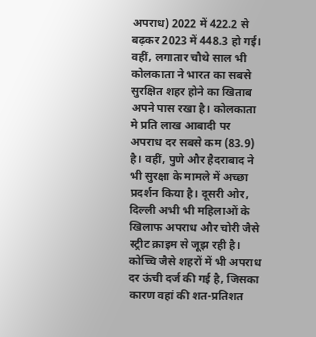अपराध) 2022 में 422.2 से बढ़कर 2023 में 448.3 हो गई। वहीं, लगातार चौथे साल भी कोलकाता ने भारत का सबसे सुरक्षित शहर होने का खिताब अपने पास रखा है। कोलकाता मे प्रति लाख आबादी पर अपराध दर सबसे कम (83.9) है। वहीं, पुणे और हैदराबाद ने भी सुरक्षा के मामले में अच्छा प्रदर्शन किया है। दूसरी ओर, दिल्ली अभी भी महिलाओं के खिलाफ अपराध और चोरी जैसे स्ट्रीट क्राइम से जूझ रही है। कोच्चि जैसे शहरों में भी अपराध दर ऊंची दर्ज की गई है, जिसका कारण वहां की शत-प्रतिशत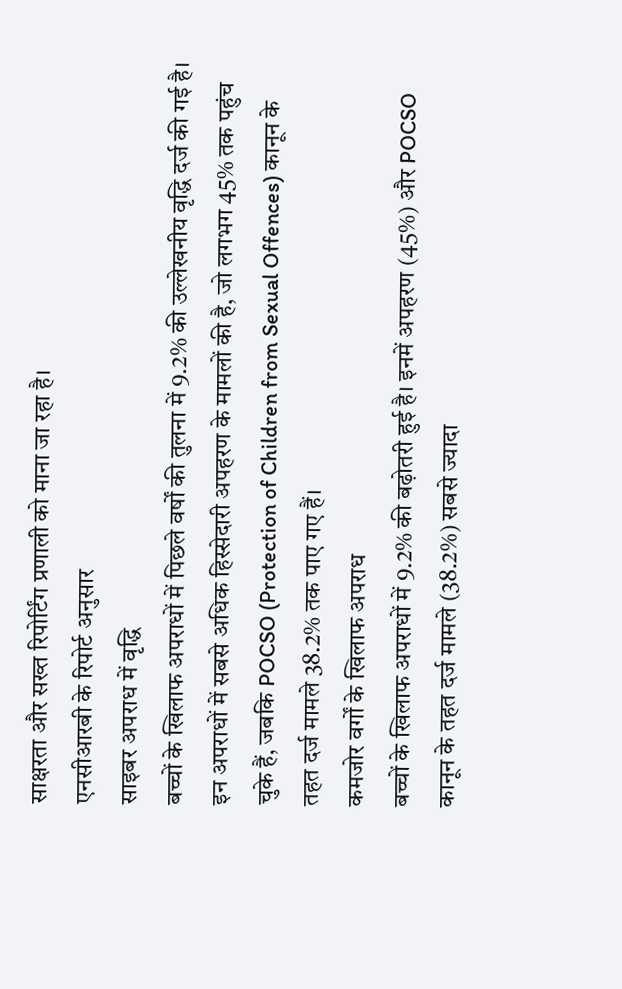साक्षरता और सख्त रिपोर्टिंग प्रणाली को माना जा रहा है।
एनसीआरबी के रिपोर्ट अनुसार
साइबर अपराध में वृद्धि
बच्चों के खिलाफ अपराधों में पिछले वर्षों की तुलना में 9.2% की उल्लेखनीय वृद्धि दर्ज की गई है। इन अपराधों में सबसे अधिक हिस्सेदारी अपहरण के मामलों की है, जो लगभग 45% तक पहुंच चुके हैं, जबकि POCSO (Protection of Children from Sexual Offences) कानून के तहत दर्ज मामले 38.2% तक पाए गए हैं।
कमजोर वर्गों के खिलाफ अपराध
बच्चों के खिलाफ अपराधों में 9.2% की बढ़ोतरी हुई है। इनमें अपहरण (45%) और POCSO कानून के तहत दर्ज मामले (38.2%) सबसे ज्यादा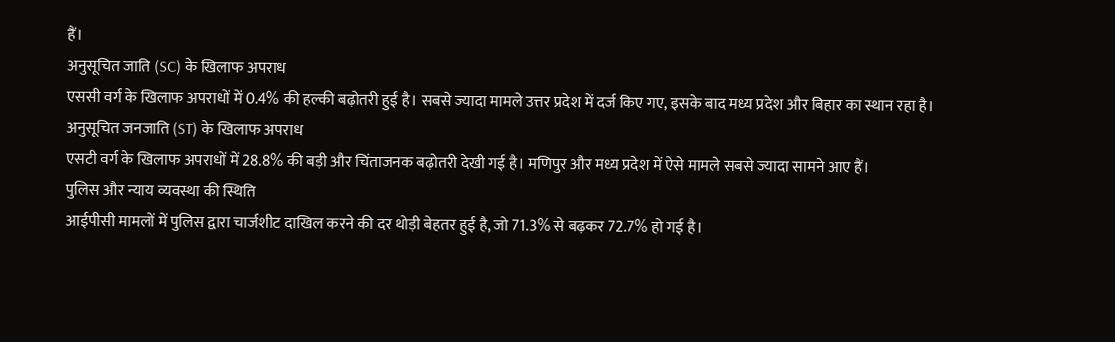हैं।
अनुसूचित जाति (SC) के खिलाफ अपराध
एससी वर्ग के खिलाफ अपराधों में 0.4% की हल्की बढ़ोतरी हुई है। सबसे ज्यादा मामले उत्तर प्रदेश में दर्ज किए गए, इसके बाद मध्य प्रदेश और बिहार का स्थान रहा है।
अनुसूचित जनजाति (ST) के खिलाफ अपराध
एसटी वर्ग के खिलाफ अपराधों में 28.8% की बड़ी और चिंताजनक बढ़ोतरी देखी गई है। मणिपुर और मध्य प्रदेश में ऐसे मामले सबसे ज्यादा सामने आए हैं।
पुलिस और न्याय व्यवस्था की स्थिति
आईपीसी मामलों में पुलिस द्वारा चार्जशीट दाखिल करने की दर थोड़ी बेहतर हुई है, जो 71.3% से बढ़कर 72.7% हो गई है।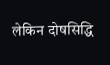लेकिन दोषसिद्धि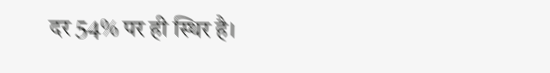दर 54% पर ही स्थिर है।